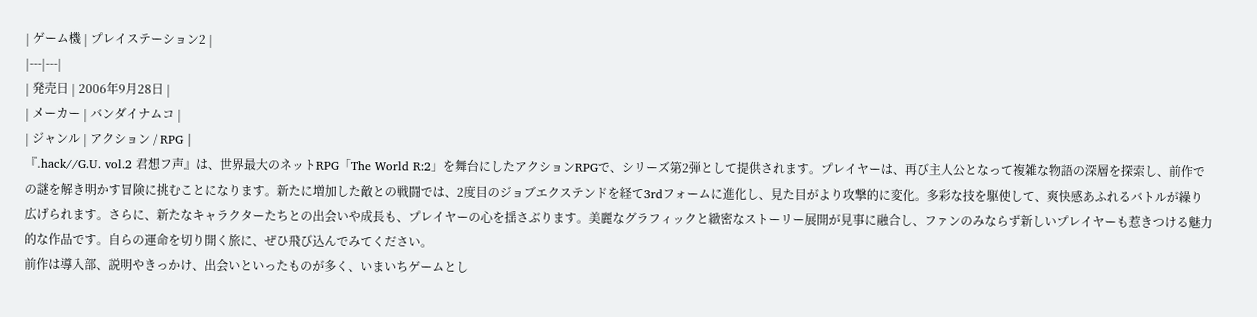| ゲーム機 | プレイステーション2 |
|---|---|
| 発売日 | 2006年9月28日 |
| メーカー | バンダイナムコ |
| ジャンル | アクション / RPG |
『.hack//G.U. vol.2 君想フ声』は、世界最大のネットRPG「The World R:2」を舞台にしたアクションRPGで、シリーズ第2弾として提供されます。プレイヤーは、再び主人公となって複雑な物語の深層を探索し、前作での謎を解き明かす冒険に挑むことになります。新たに増加した敵との戦闘では、2度目のジョブエクステンドを経て3rdフォームに進化し、見た目がより攻撃的に変化。多彩な技を駆使して、爽快感あふれるバトルが繰り広げられます。さらに、新たなキャラクターたちとの出会いや成長も、プレイヤーの心を揺さぶります。美麗なグラフィックと緻密なストーリー展開が見事に融合し、ファンのみならず新しいプレイヤーも惹きつける魅力的な作品です。自らの運命を切り開く旅に、ぜひ飛び込んでみてください。
前作は導入部、説明やきっかけ、出会いといったものが多く、いまいちゲームとし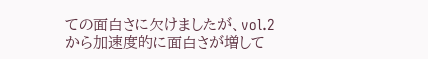ての面白さに欠けましたが、vol.2から加速度的に面白さが増して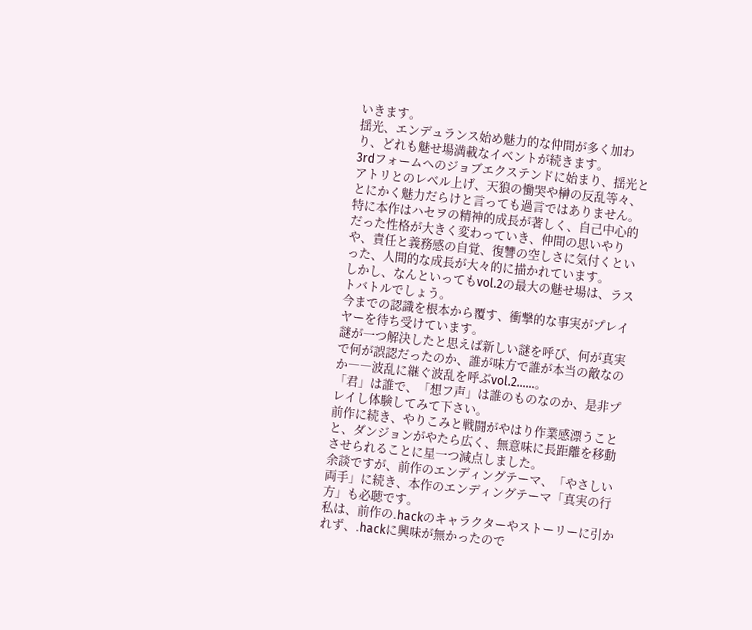いきます。
揺光、エンデュランス始め魅力的な仲間が多く加わり、どれも魅せ場満載なイベントが続きます。
3rdフォームへのジョブエクステンドに始まり、揺光とアトリとのレベル上げ、天狼の慟哭や榊の反乱等々、とにかく魅力だらけと言っても過言ではありません。
特に本作はハセヲの精神的成長が著しく、自己中心的だった性格が大きく変わっていき、仲間の思いやりや、責任と義務感の自覚、復讐の空しさに気付くといった、人間的な成長が大々的に描かれています。
しかし、なんといってもvol.2の最大の魅せ場は、ラストバトルでしょう。
今までの認識を根本から覆す、衝撃的な事実がプレイヤーを待ち受けています。
謎が一つ解決したと思えば新しい謎を呼び、何が真実で何が誤認だったのか、誰が味方で誰が本当の敵なのか――波乱に継ぐ波乱を呼ぶvol.2……。
「君」は誰で、「想フ声」は誰のものなのか、是非プレイし体験してみて下さい。
前作に続き、やりこみと戦闘がやはり作業感漂うことと、ダンジョンがやたら広く、無意味に長距離を移動させられることに星一つ減点しました。
余談ですが、前作のエンディングテーマ、「やさしい両手」に続き、本作のエンディングテーマ「真実の行方」も必聴です。
私は、前作の.hackのキャラクターやストーリーに引かれず、.hackに興味が無かったので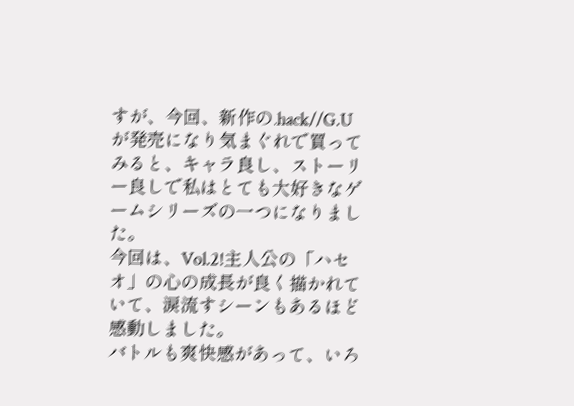すが、今回、新作の.hack//G.Uが発売になり気まぐれで買ってみると、キャラ良し、ストーリー良しで私はとても大好きなゲームシリーズの一つになりました。
今回は、Vol.2!主人公の「ハセオ」の心の成長が良く描かれていて、涙流すシーンもあるほど感動しました。
バトルも爽快感があって、いろ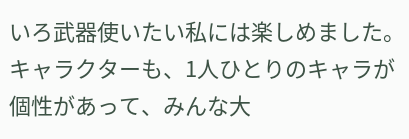いろ武器使いたい私には楽しめました。
キャラクターも、1人ひとりのキャラが個性があって、みんな大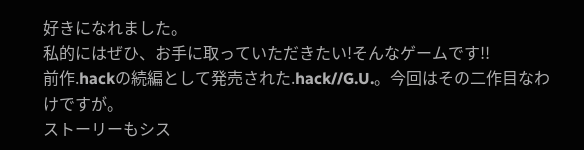好きになれました。
私的にはぜひ、お手に取っていただきたい!そんなゲームです!!
前作.hackの続編として発売された.hack//G.U.。今回はその二作目なわけですが。
ストーリーもシス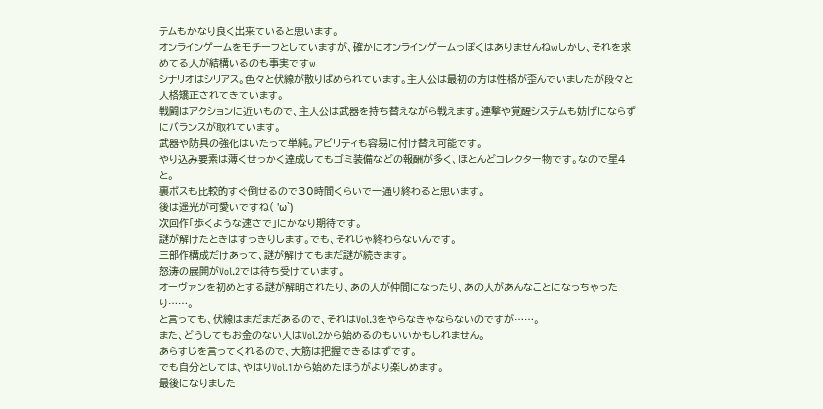テムもかなり良く出来ていると思います。
オンラインゲームをモチーフとしていますが、確かにオンラインゲームっぽくはありませんねwしかし、それを求めてる人が結構いるのも事実ですw
シナリオはシリアス。色々と伏線が散りばめられています。主人公は最初の方は性格が歪んでいましたが段々と人格矯正されてきています。
戦闘はアクションに近いもので、主人公は武器を持ち替えながら戦えます。連撃や覚醒システムも妨げにならずにバランスが取れています。
武器や防具の強化はいたって単純。アビリティも容易に付け替え可能です。
やり込み要素は薄くせっかく達成してもゴミ装備などの報酬が多く、ほとんどコレクター物です。なので星4と。
裏ボスも比較的すぐ倒せるので30時間くらいで一通り終わると思います。
後は遥光が可愛いですね( 'ω`)
次回作「歩くような速さで」にかなり期待です。
謎が解けたときはすっきりします。でも、それじゃ終わらないんです。
三部作構成だけあって、謎が解けてもまだ謎が続きます。
怒涛の展開がVol.2では待ち受けています。
オーヴァンを初めとする謎が解明されたり、あの人が仲間になったり、あの人があんなことになっちゃったり……。
と言っても、伏線はまだまだあるので、それはVol.3をやらなきゃならないのですが……。
また、どうしてもお金のない人はVol.2から始めるのもいいかもしれません。
あらすじを言ってくれるので、大筋は把握できるはずです。
でも自分としては、やはりVol.1から始めたほうがより楽しめます。
最後になりました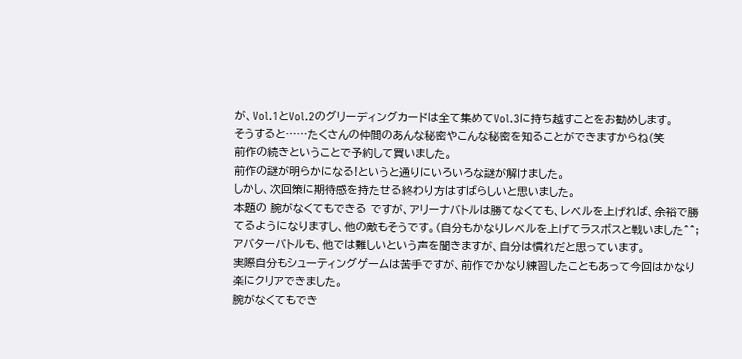が、Vol.1とVol.2のグリーディングカードは全て集めてVol.3に持ち越すことをお勧めします。
そうすると……たくさんの仲間のあんな秘密やこんな秘密を知ることができますからね(笑
前作の続きということで予約して買いました。
前作の謎が明らかになる!というと通りにいろいろな謎が解けました。
しかし、次回策に期待感を持たせる終わり方はすばらしいと思いました。
本題の 腕がなくてもできる ですが、アリーナバトルは勝てなくても、レベルを上げれば、余裕で勝てるようになりますし、他の敵もそうです。(自分もかなりレベルを上げてラスボスと戦いました^^;
アバターバトルも、他では難しいという声を聞きますが、自分は慣れだと思っています。
実際自分もシューティングゲームは苦手ですが、前作でかなり練習したこともあって今回はかなり楽にクリアできました。
腕がなくてもでき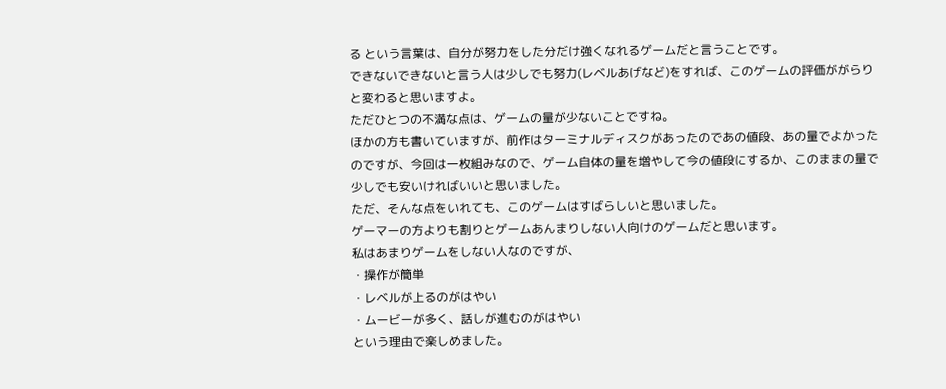る という言葉は、自分が努力をした分だけ強くなれるゲームだと言うことです。
できないできないと言う人は少しでも努力(レベルあげなど)をすれば、このゲームの評価ががらりと変わると思いますよ。
ただひとつの不満な点は、ゲームの量が少ないことですね。
ほかの方も書いていますが、前作はターミナルディスクがあったのであの値段、あの量でよかったのですが、今回は一枚組みなので、ゲーム自体の量を増やして今の値段にするか、このままの量で少しでも安いければいいと思いました。
ただ、そんな点をいれても、このゲームはすばらしいと思いました。
ゲーマーの方よりも割りとゲームあんまりしない人向けのゲームだと思います。
私はあまりゲームをしない人なのですが、
・操作が簡単
・レベルが上るのがはやい
・ムービーが多く、話しが進むのがはやい
という理由で楽しめました。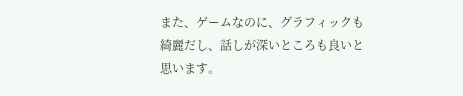また、ゲームなのに、グラフィックも綺麗だし、話しが深いところも良いと思います。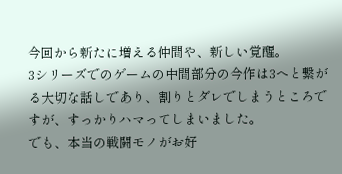今回から新たに増える仲間や、新しい覚醒。
3シリーズでのゲームの中間部分の今作は3へと繋がる大切な話しであり、割りとダレでしまうところですが、すっかりハマってしまいました。
でも、本当の戦闘モノがお好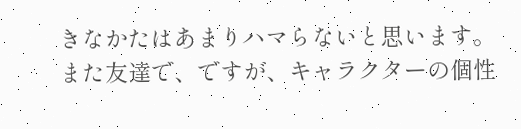きなかたはあまりハマらないと思います。
また友達で、ですが、キャラクターの個性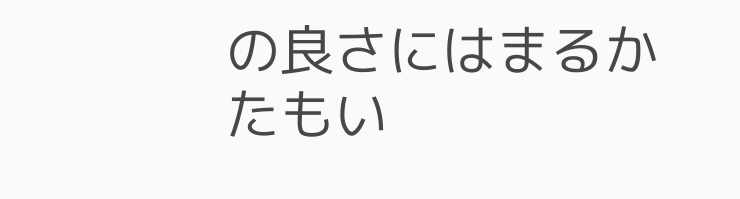の良さにはまるかたもい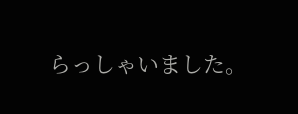らっしゃいました。